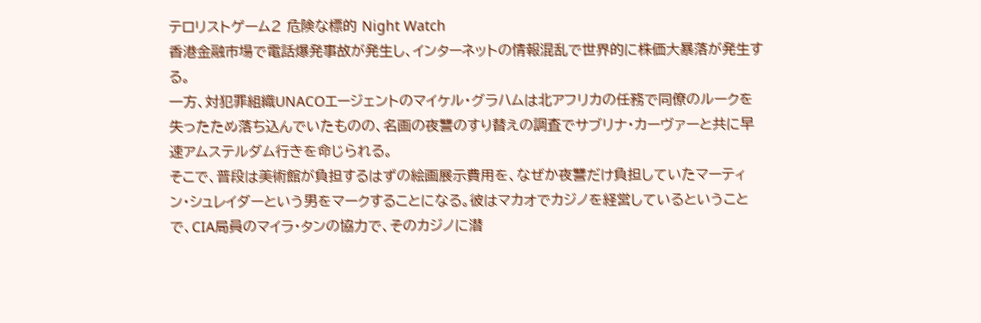テロリストゲーム2 危険な標的 Night Watch
香港金融市場で電話爆発事故が発生し、インターネットの情報混乱で世界的に株価大暴落が発生する。
一方、対犯罪組織UNACOエージェントのマイケル・グラハムは北アフリカの任務で同僚のルークを失ったため落ち込んでいたものの、名画の夜讐のすり替えの調査でサブリナ・カーヴァーと共に早速アムステルダム行きを命じられる。
そこで、普段は美術館が負担するはずの絵画展示費用を、なぜか夜讐だけ負担していたマーティン・シュレイダーという男をマークすることになる。彼はマカオでカジノを経営しているということで、CIA局員のマイラ・タンの協力で、そのカジノに潜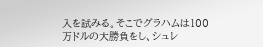入を試みる。そこでグラハムは100万ドルの大勝負をし、シュレ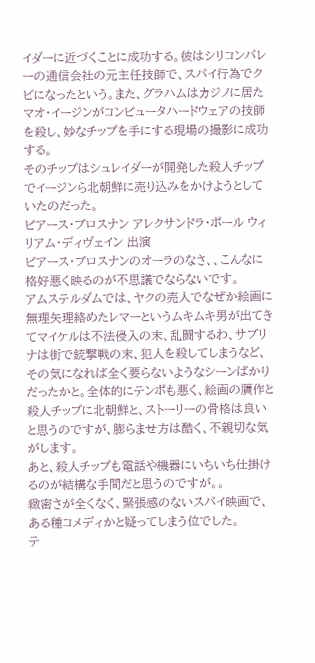イダーに近づくことに成功する。彼はシリコンバレーの通信会社の元主任技師で、スパイ行為でクビになったという。また、グラハムはカジノに居たマオ・イージンがコンピュータハードウェアの技師を殺し、妙なチップを手にする現場の撮影に成功する。
そのチップはシュレイダーが開発した殺人チップでイージンら北朝鮮に売り込みをかけようとしていたのだった。
ピアース・ブロスナン アレクサンドラ・ポール ウィリアム・ディヴェイン 出演
ピアース・ブロスナンのオーラのなさ、、こんなに格好悪く映るのが不思議でならないです。
アムステルダムでは、ヤクの売人でなぜか絵画に無理矢理絡めたレマーというムキムキ男が出てきてマイケルは不法侵入の末、乱闘するわ、サブリナは街で銃撃戦の末、犯人を殺してしまうなど、その気になれば全く要らないようなシーンばかりだったかと。全体的にテンポも悪く、絵画の贋作と殺人チップに北朝鮮と、ストーリーの骨格は良いと思うのですが、膨らませ方は酷く、不親切な気がします。
あと、殺人チップも電話や機器にいちいち仕掛けるのが結構な手間だと思うのですが。。
緻密さが全くなく、緊張感のないスパイ映画で、ある種コメディかと疑ってしまう位でした。
テ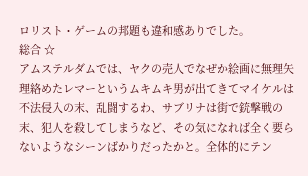ロリスト・ゲームの邦題も違和感ありでした。
総合 ☆
アムステルダムでは、ヤクの売人でなぜか絵画に無理矢理絡めたレマーというムキムキ男が出てきてマイケルは不法侵入の末、乱闘するわ、サブリナは街で銃撃戦の末、犯人を殺してしまうなど、その気になれば全く要らないようなシーンばかりだったかと。全体的にテン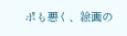ポも悪く、絵画の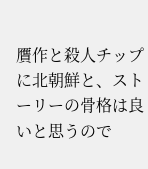贋作と殺人チップに北朝鮮と、ストーリーの骨格は良いと思うので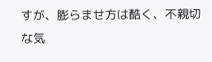すが、膨らませ方は酷く、不親切な気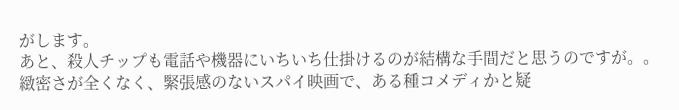がします。
あと、殺人チップも電話や機器にいちいち仕掛けるのが結構な手間だと思うのですが。。
緻密さが全くなく、緊張感のないスパイ映画で、ある種コメディかと疑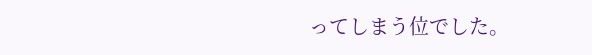ってしまう位でした。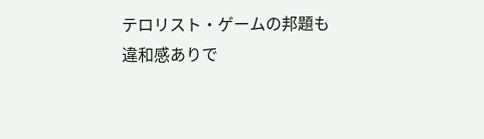テロリスト・ゲームの邦題も違和感ありで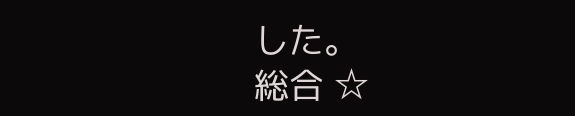した。
総合 ☆